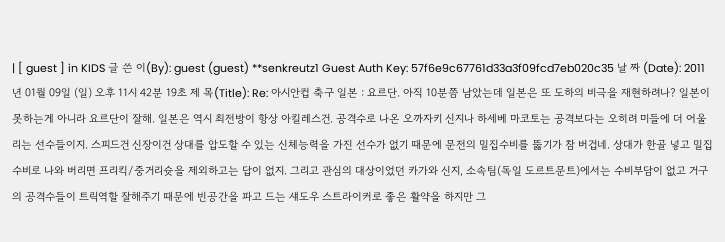| [ guest ] in KIDS 글 쓴 이(By): guest (guest) **senkreutz1 Guest Auth Key: 57f6e9c67761d33a3f09fcd7eb020c35 날 짜 (Date): 2011년 01월 09일 (일) 오후 11시 42분 19초 제 목(Title): Re: 아시안컵 축구 일본 : 요르단. 아직 10분쯤 남았는데 일본은 또 도하의 비극을 재현하려나? 일본이 못하는게 아니라 요르단이 잘해. 일본은 역시 최전방이 항상 아킬레스건. 공격수로 나온 오까자키 신지나 하세베 마코토는 공격보다는 오히려 미들에 더 어울리는 선수들이지. 스피드건 신장이건 상대를 압도할 수 있는 신체능력을 가진 선수가 없기 때문에 문전의 밀집수비를 뚫기가 참 버겁네. 상대가 한골 넣고 밀집수비로 나와 버리면 프리킥/중거리슛을 제외하고는 답이 없지. 그리고 관심의 대상이었던 카가와 신지, 소속팀(독일 도르트문트)에서는 수비부담이 없고 거구의 공격수들이 트릭역할 잘해주기 때문에 빈공간을 파고 드는 섀도우 스트라이커로 좋은 활약을 하지만 그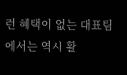런 혜택이 없는 대표팀에서는 역시 활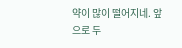약이 많이 떨어지네. 앞으로 두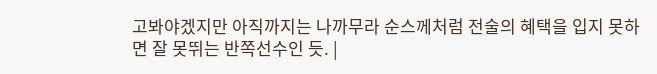고봐야겠지만 아직까지는 나까무라 순스께처럼 전술의 혜택을 입지 못하면 잘 못뛰는 반쪽선수인 듯. |